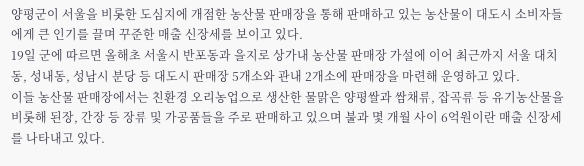양평군이 서울을 비롯한 도심지에 개점한 농산물 판매장을 통해 판매하고 있는 농산물이 대도시 소비자들에게 큰 인기를 끌며 꾸준한 매출 신장세를 보이고 있다.
19일 군에 따르면 올해초 서울시 반포동과 을지로 상가내 농산물 판매장 가설에 이어 최근까지 서울 대치동, 성내동, 성남시 분당 등 대도시 판매장 5개소와 관내 2개소에 판매장을 마련해 운영하고 있다.
이들 농산물 판매장에서는 친환경 오리농업으로 생산한 물맑은 양평쌀과 쌈채류, 잡곡류 등 유기농산물을 비롯해 된장, 간장 등 장류 및 가공품들을 주로 판매하고 있으며 불과 몇 개월 사이 6억원이란 매출 신장세를 나타내고 있다.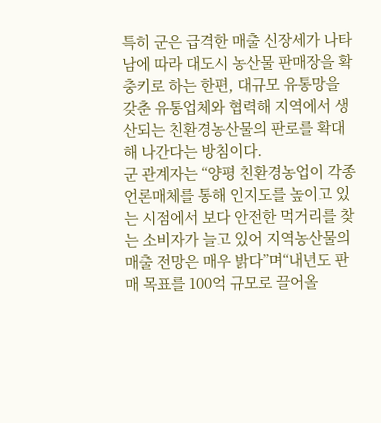특히 군은 급격한 매출 신장세가 나타남에 따라 대도시 농산물 판매장을 확충키로 하는 한편, 대규모 유통망을 갖춘 유통업체와 협력해 지역에서 생산되는 친환경농산물의 판로를 확대해 나간다는 방침이다.
군 관계자는 “양평 친환경농업이 각종 언론매체를 통해 인지도를 높이고 있는 시점에서 보다 안전한 먹거리를 찾는 소비자가 늘고 있어 지역농산물의 매출 전망은 매우 밝다”며“내년도 판매 목표를 100억 규모로 끌어올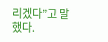리겠다”고 말했다.